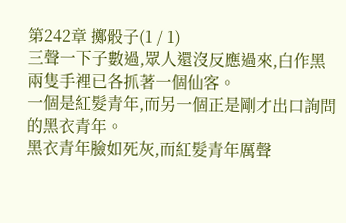第242章 擲骰子(1 / 1)
三聲一下子數過,眾人還沒反應過來,白作黑兩隻手裡已各抓著一個仙客。
一個是紅髮青年,而另一個正是剛才出口詢問的黑衣青年。
黑衣青年臉如死灰,而紅髮青年厲聲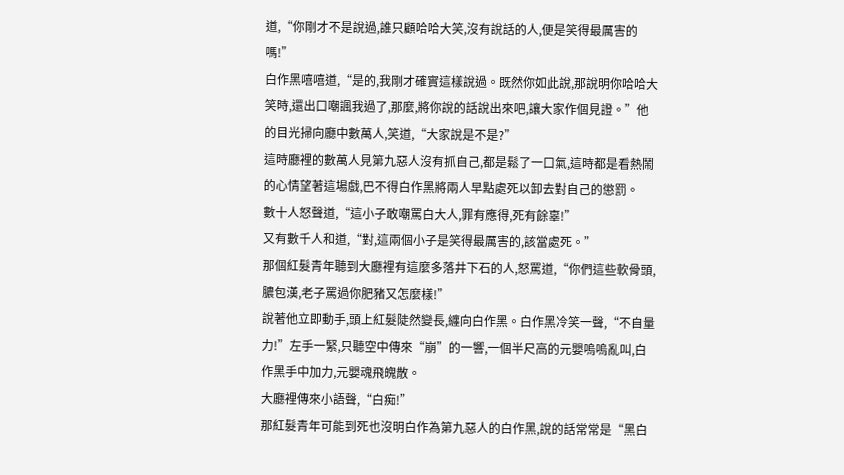道,“你剛才不是說過,誰只顧哈哈大笑,沒有說話的人,便是笑得最厲害的嗎!”
白作黑嘻嘻道,“是的,我剛才確實這樣說過。既然你如此說,那說明你哈哈大笑時,還出口嘲諷我過了,那麼,將你說的話說出來吧,讓大家作個見證。”他的目光掃向廳中數萬人,笑道,“大家說是不是?”
這時廳裡的數萬人見第九惡人沒有抓自己,都是鬆了一口氣,這時都是看熱鬧的心情望著這場戲,巴不得白作黑將兩人早點處死以卸去對自己的懲罰。
數十人怒聲道,“這小子敢嘲罵白大人,罪有應得,死有餘辜!”
又有數千人和道,“對,這兩個小子是笑得最厲害的,該當處死。”
那個紅髮青年聽到大廳裡有這麼多落井下石的人,怒罵道,“你們這些軟骨頭,膿包漢,老子罵過你肥豬又怎麼樣!”
說著他立即動手,頭上紅髮陡然變長,纏向白作黑。白作黑冷笑一聲,“不自量力!”左手一緊,只聽空中傳來“崩”的一響,一個半尺高的元嬰嗚嗚亂叫,白作黑手中加力,元嬰魂飛魄散。
大廳裡傳來小語聲,“白痴!”
那紅髮青年可能到死也沒明白作為第九惡人的白作黑,說的話常常是“黑白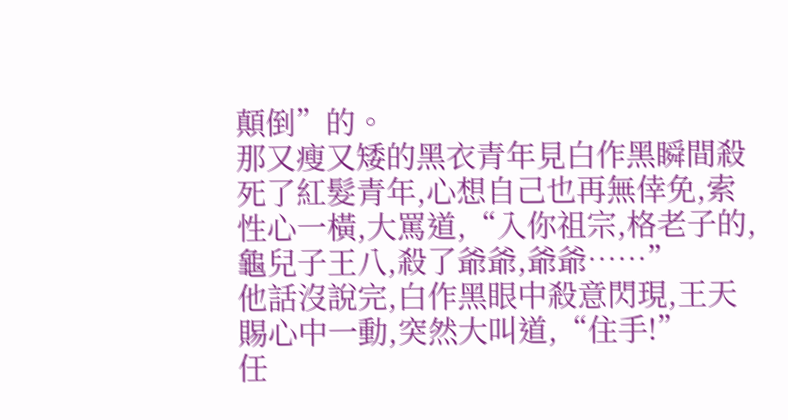顛倒”的。
那又瘦又矮的黑衣青年見白作黑瞬間殺死了紅髮青年,心想自己也再無倖免,索性心一橫,大罵道,“入你祖宗,格老子的,龜兒子王八,殺了爺爺,爺爺……”
他話沒說完,白作黑眼中殺意閃現,王天賜心中一動,突然大叫道,“住手!”
任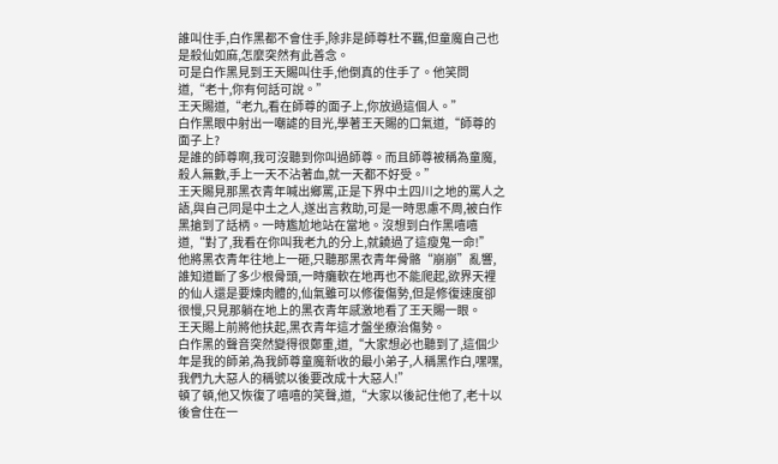誰叫住手,白作黑都不會住手,除非是師尊杜不羈,但童魔自己也是殺仙如麻,怎麼突然有此善念。
可是白作黑見到王天賜叫住手,他倒真的住手了。他笑問道,“老十,你有何話可說。”
王天賜道,“老九,看在師尊的面子上,你放過這個人。”
白作黑眼中射出一嘲謔的目光,學著王天賜的口氣道,“師尊的面子上?
是誰的師尊啊,我可沒聽到你叫過師尊。而且師尊被稱為童魔,殺人無數,手上一天不沾著血,就一天都不好受。”
王天賜見那黑衣青年喊出鄉罵,正是下界中土四川之地的罵人之語,與自己同是中土之人,遂出言救助,可是一時思慮不周,被白作黑搶到了話柄。一時尷尬地站在當地。沒想到白作黑嘻嘻道,“對了,我看在你叫我老九的分上,就饒過了這瘦鬼一命!”
他將黑衣青年往地上一砸,只聽那黑衣青年骨骼“崩崩”亂響,誰知道斷了多少根骨頭,一時癱軟在地再也不能爬起,欲界天裡的仙人還是要煉肉體的,仙氣雖可以修復傷勢,但是修復速度卻很慢,只見那躺在地上的黑衣青年感激地看了王天賜一眼。
王天賜上前將他扶起,黑衣青年這才盤坐療治傷勢。
白作黑的聲音突然變得很鄭重,道,“大家想必也聽到了,這個少年是我的師弟,為我師尊童魔新收的最小弟子,人稱黑作白,嘿嘿,我們九大惡人的稱號以後要改成十大惡人!”
頓了頓,他又恢復了嘻嘻的笑聲,道,“大家以後記住他了,老十以後會住在一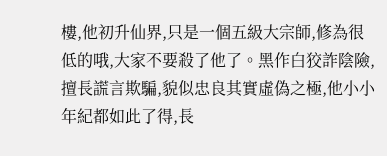樓,他初升仙界,只是一個五級大宗師,修為很低的哦,大家不要殺了他了。黑作白狡詐陰險,擅長謊言欺騙,貌似忠良其實虛偽之極,他小小年紀都如此了得,長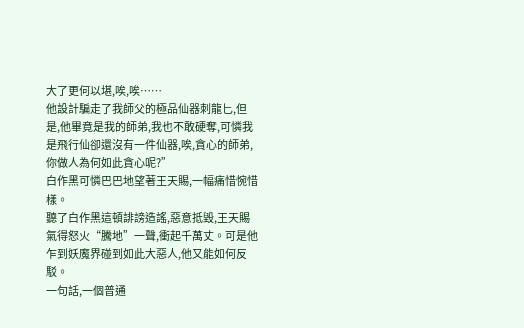大了更何以堪,唉,唉……
他設計騙走了我師父的極品仙器刺龍匕,但是,他畢竟是我的師弟,我也不敢硬奪,可憐我是飛行仙卻還沒有一件仙器,唉,貪心的師弟,你做人為何如此貪心呢?”
白作黑可憐巴巴地望著王天賜,一幅痛惜惋惜樣。
聽了白作黑這頓誹謗造謠,惡意抵毀,王天賜氣得怒火“騰地”一聲,衝起千萬丈。可是他乍到妖魔界碰到如此大惡人,他又能如何反駁。
一句話,一個普通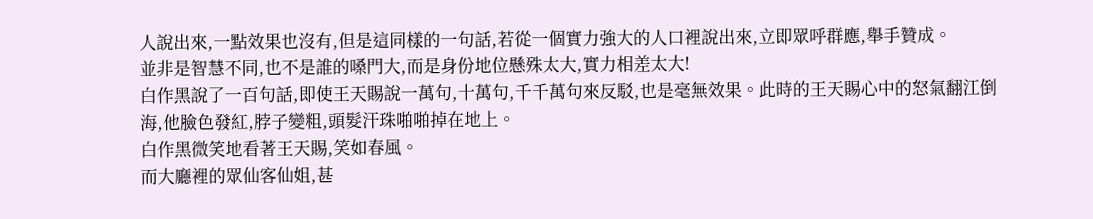人說出來,一點效果也沒有,但是這同樣的一句話,若從一個實力強大的人口裡說出來,立即眾呼群應,舉手贊成。
並非是智慧不同,也不是誰的嗓門大,而是身份地位懸殊太大,實力相差太大!
白作黑說了一百句話,即使王天賜說一萬句,十萬句,千千萬句來反駁,也是毫無效果。此時的王天賜心中的怒氣翻江倒海,他臉色發紅,脖子變粗,頭髮汗珠啪啪掉在地上。
白作黑微笑地看著王天賜,笑如春風。
而大廳裡的眾仙客仙姐,甚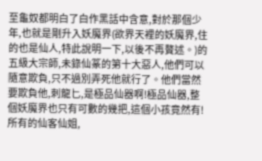至龜奴都明白了白作黑話中含意,對於那個少年,也就是剛升入妖魔界(欲界天裡的妖魔界,住的也是仙人,特此說明一下,以後不再贅述。)的五級大宗師,未錄仙篆的第十大惡人,他們可以隨意欺負,只不過別弄死他就行了。他們當然要欺負他,刺龍匕,是極品仙器啊!極品仙器,整個妖魔界也只有可數的幾把,這個小孩竟然有!
所有的仙客仙姐,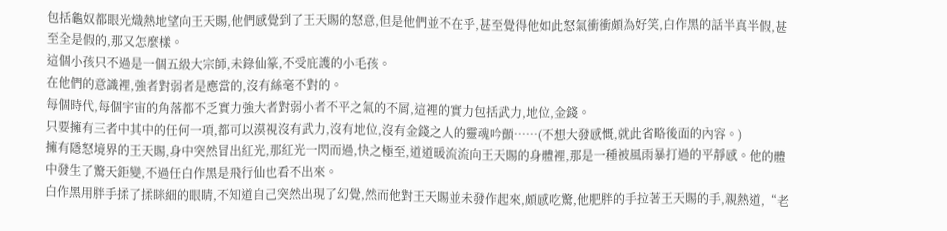包括龜奴都眼光熾熱地望向王天賜,他們感覺到了王天賜的怒意,但是他們並不在乎,甚至覺得他如此怒氣衝衝頗為好笑,白作黑的話半真半假,甚至全是假的,那又怎麼樣。
這個小孩只不過是一個五級大宗師,未錄仙篆,不受庇護的小毛孩。
在他們的意識裡,強者對弱者是應當的,沒有絲毫不對的。
每個時代,每個宇宙的角落都不乏實力強大者對弱小者不平之氣的不屑,這裡的實力包括武力,地位,金錢。
只要擁有三者中其中的任何一項,都可以漠視沒有武力,沒有地位,沒有金錢之人的靈魂吟顫……(不想大發感慨,就此省略後面的內容。)
擁有隱怒境界的王天賜,身中突然冒出紅光,那紅光一閃而過,快之極至,道道暖流流向王天賜的身體裡,那是一種被風雨暴打過的平靜感。他的體中發生了驚天鉅變,不過任白作黑是飛行仙也看不出來。
白作黑用胖手揉了揉眯細的眼睛,不知道自己突然出現了幻覺,然而他對王天賜並未發作起來,頗感吃驚,他肥胖的手拉著王天賜的手,親熱道,“老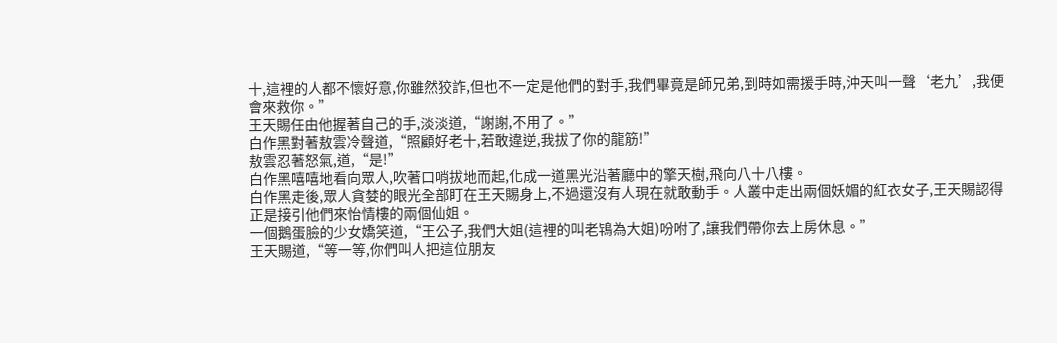十,這裡的人都不懷好意,你雖然狡詐,但也不一定是他們的對手,我們畢竟是師兄弟,到時如需援手時,沖天叫一聲‘老九’,我便會來救你。”
王天賜任由他握著自己的手,淡淡道,“謝謝,不用了。”
白作黑對著敖雲冷聲道,“照顧好老十,若敢違逆,我拔了你的龍筋!”
敖雲忍著怒氣,道,“是!”
白作黑嘻嘻地看向眾人,吹著口哨拔地而起,化成一道黑光沿著廳中的擎天樹,飛向八十八樓。
白作黑走後,眾人貪婪的眼光全部盯在王天賜身上,不過還沒有人現在就敢動手。人叢中走出兩個妖媚的紅衣女子,王天賜認得正是接引他們來怡情樓的兩個仙姐。
一個鵝蛋臉的少女嬌笑道,“王公子,我們大姐(這裡的叫老鴇為大姐)吩咐了,讓我們帶你去上房休息。”
王天賜道,“等一等,你們叫人把這位朋友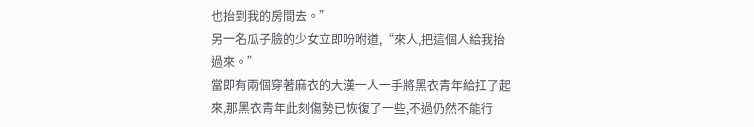也抬到我的房間去。”
另一名瓜子臉的少女立即吩咐道,“來人,把這個人給我抬過來。”
當即有兩個穿著麻衣的大漢一人一手將黑衣青年給扛了起來,那黑衣青年此刻傷勢已恢復了一些,不過仍然不能行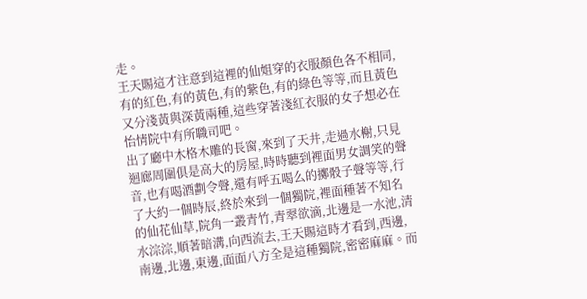走。
王天賜這才注意到這裡的仙姐穿的衣服顏色各不相同,有的紅色,有的黃色,有的紫色,有的綠色等等,而且黃色又分淺黃與深黃兩種,這些穿著淺紅衣服的女子想必在怡情院中有所職司吧。
出了廳中木格木雕的長窗,來到了天井,走過水榭,只見迴廊周圍俱是高大的房屋,時時聽到裡面男女調笑的聲音,也有喝酒劃令聲,還有呼五喝么的擲骰子聲等等,行了大約一個時辰,終於來到一個獨院,裡面種著不知名的仙花仙草,院角一叢青竹,青翠欲滴,北邊是一水池,清水淙淙,順著暗溝,向西流去,王天賜這時才看到,西邊,南邊,北邊,東邊,面面八方全是這種獨院,密密麻麻。而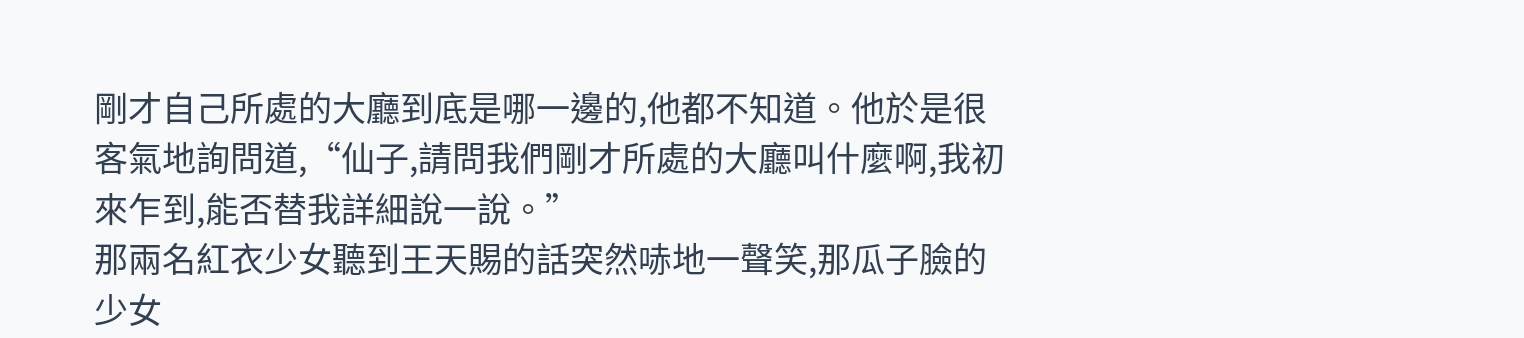剛才自己所處的大廳到底是哪一邊的,他都不知道。他於是很客氣地詢問道,“仙子,請問我們剛才所處的大廳叫什麼啊,我初來乍到,能否替我詳細說一說。”
那兩名紅衣少女聽到王天賜的話突然哧地一聲笑,那瓜子臉的少女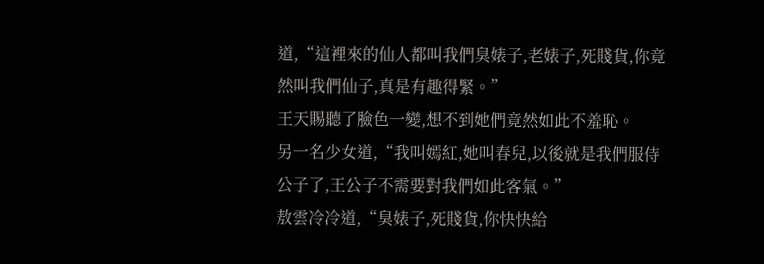道,“這裡來的仙人都叫我們臭婊子,老婊子,死賤貨,你竟然叫我們仙子,真是有趣得緊。”
王天賜聽了臉色一變,想不到她們竟然如此不羞恥。
另一名少女道,“我叫嫣紅,她叫春兒,以後就是我們服侍公子了,王公子不需要對我們如此客氣。”
敖雲冷冷道,“臭婊子,死賤貨,你快快給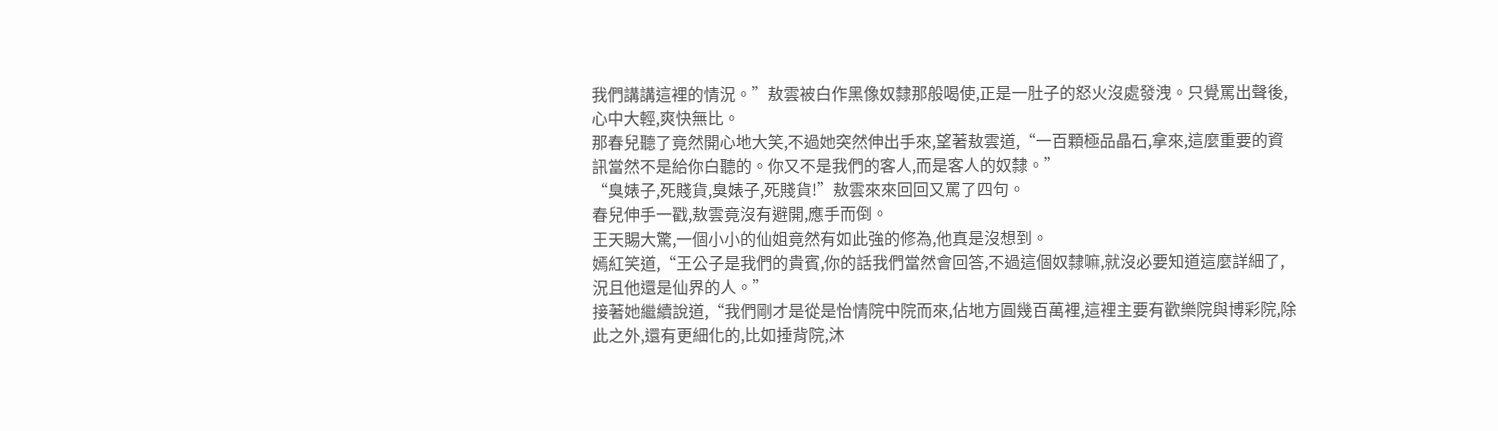我們講講這裡的情況。”敖雲被白作黑像奴隸那般喝使,正是一肚子的怒火沒處發洩。只覺罵出聲後,心中大輕,爽快無比。
那春兒聽了竟然開心地大笑,不過她突然伸出手來,望著敖雲道,“一百顆極品晶石,拿來,這麼重要的資訊當然不是給你白聽的。你又不是我們的客人,而是客人的奴隸。”
“臭婊子,死賤貨,臭婊子,死賤貨!”敖雲來來回回又罵了四句。
春兒伸手一戳,敖雲竟沒有避開,應手而倒。
王天賜大驚,一個小小的仙姐竟然有如此強的修為,他真是沒想到。
嫣紅笑道,“王公子是我們的貴賓,你的話我們當然會回答,不過這個奴隸嘛,就沒必要知道這麼詳細了,況且他還是仙界的人。”
接著她繼續說道,“我們剛才是從是怡情院中院而來,佔地方圓幾百萬裡,這裡主要有歡樂院與博彩院,除此之外,還有更細化的,比如捶背院,沐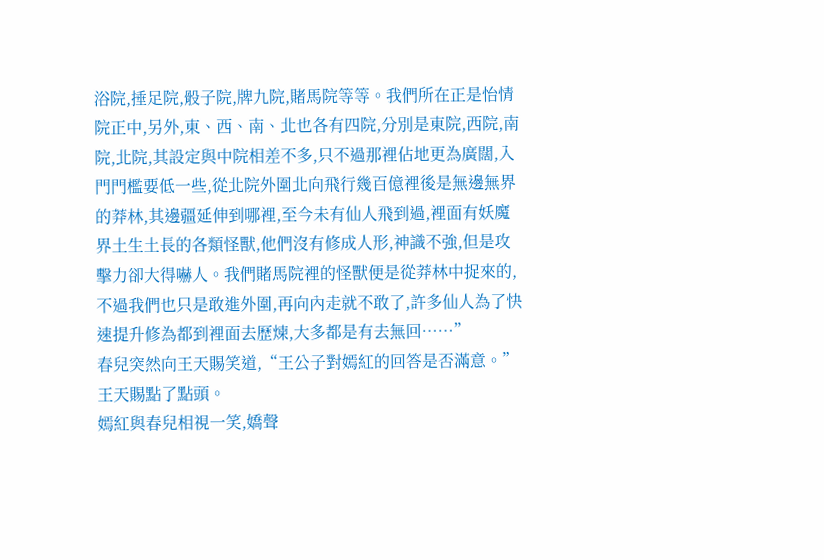浴院,捶足院,骰子院,牌九院,賭馬院等等。我們所在正是怡情院正中,另外,東、西、南、北也各有四院,分別是東院,西院,南院,北院,其設定與中院相差不多,只不過那裡佔地更為廣闊,入門門檻要低一些,從北院外圍北向飛行幾百億裡後是無邊無界的莽林,其邊疆延伸到哪裡,至今未有仙人飛到過,裡面有妖魔界土生土長的各類怪獸,他們沒有修成人形,神識不強,但是攻擊力卻大得嚇人。我們賭馬院裡的怪獸便是從莽林中捉來的,不過我們也只是敢進外圍,再向內走就不敢了,許多仙人為了快速提升修為都到裡面去歷煉,大多都是有去無回……”
春兒突然向王天賜笑道,“王公子對嫣紅的回答是否滿意。”
王天賜點了點頭。
嫣紅與春兒相視一笑,嬌聲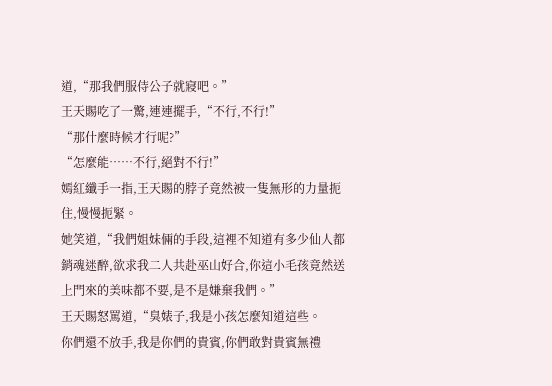道,“那我們服侍公子就寢吧。”
王天賜吃了一驚,連連擺手,“不行,不行!”
“那什麼時候才行呢?”
“怎麼能……不行,絕對不行!”
嫣紅纖手一指,王天賜的脖子竟然被一隻無形的力量扼住,慢慢扼緊。
她笑道,“我們姐妹倆的手段,這裡不知道有多少仙人都銷魂迷醉,欲求我二人共赴巫山好合,你這小毛孩竟然送上門來的美味都不要,是不是嫌棄我們。”
王天賜怒罵道,“臭婊子,我是小孩怎麼知道這些。
你們還不放手,我是你們的貴賓,你們敢對貴賓無禮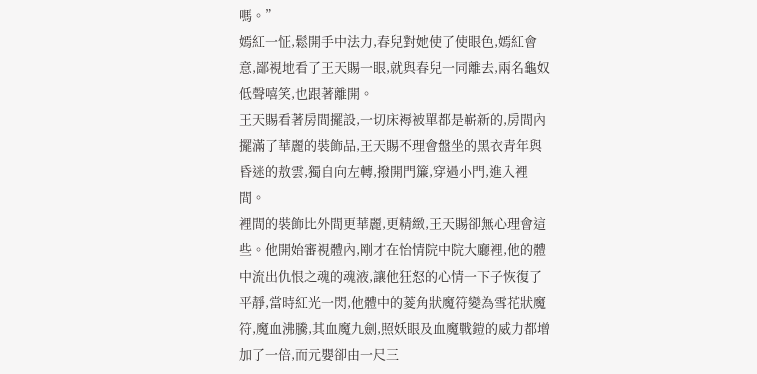嗎。”
嫣紅一怔,鬆開手中法力,春兒對她使了使眼色,嫣紅會意,鄙視地看了王天賜一眼,就與春兒一同離去,兩名龜奴低聲嘻笑,也跟著離開。
王天賜看著房間擺設,一切床褥被單都是嶄新的,房間內擺滿了華麗的裝飾品,王天賜不理會盤坐的黑衣青年與昏迷的敖雲,獨自向左轉,撥開門簾,穿過小門,進入裡間。
裡間的裝飾比外間更華麗,更精緻,王天賜卻無心理會這些。他開始審視體內,剛才在怡情院中院大廳裡,他的體中流出仇恨之魂的魂液,讓他狂怒的心情一下子恢復了平靜,當時紅光一閃,他體中的菱角狀魔符變為雪花狀魔符,魔血沸騰,其血魔九劍,照妖眼及血魔戰鎧的威力都增加了一倍,而元嬰卻由一尺三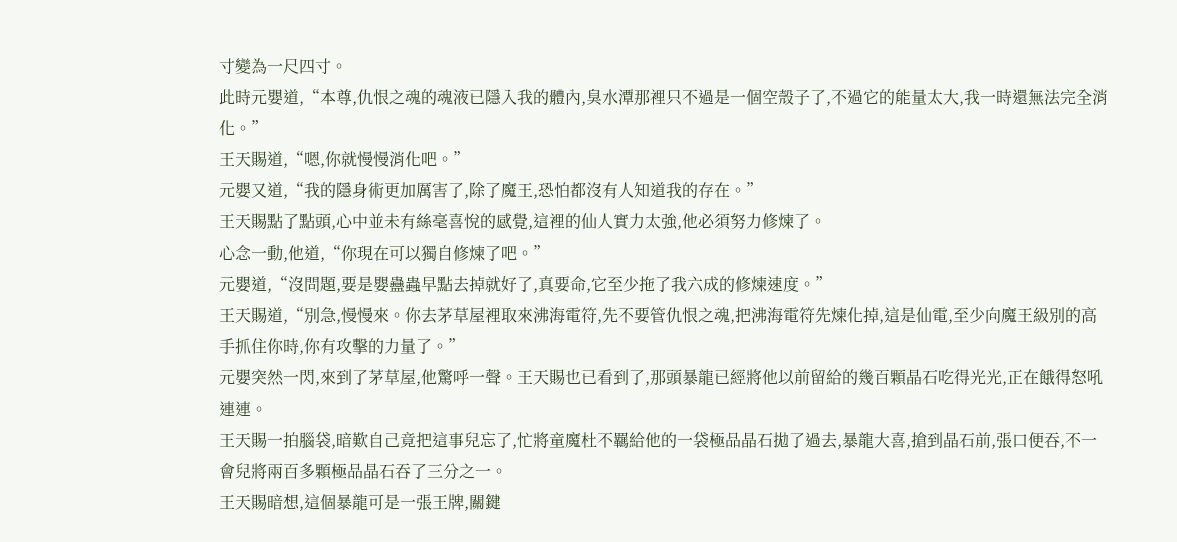寸變為一尺四寸。
此時元嬰道,“本尊,仇恨之魂的魂液已隱入我的體內,臭水潭那裡只不過是一個空殼子了,不過它的能量太大,我一時還無法完全消化。”
王天賜道,“嗯,你就慢慢消化吧。”
元嬰又道,“我的隱身術更加厲害了,除了魔王,恐怕都沒有人知道我的存在。”
王天賜點了點頭,心中並未有絲毫喜悅的感覺,這裡的仙人實力太強,他必須努力修煉了。
心念一動,他道,“你現在可以獨自修煉了吧。”
元嬰道,“沒問題,要是嬰蠱蟲早點去掉就好了,真要命,它至少拖了我六成的修煉速度。”
王天賜道,“別急,慢慢來。你去茅草屋裡取來沸海電符,先不要管仇恨之魂,把沸海電符先煉化掉,這是仙電,至少向魔王級別的高手抓住你時,你有攻擊的力量了。”
元嬰突然一閃,來到了茅草屋,他驚呼一聲。王天賜也已看到了,那頭暴龍已經將他以前留給的幾百顆晶石吃得光光,正在餓得怒吼連連。
王天賜一拍腦袋,暗歎自己竟把這事兒忘了,忙將童魔杜不羈給他的一袋極品晶石拋了過去,暴龍大喜,搶到晶石前,張口便吞,不一會兒將兩百多顆極品晶石吞了三分之一。
王天賜暗想,這個暴龍可是一張王牌,關鍵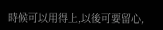時候可以用得上,以後可要留心,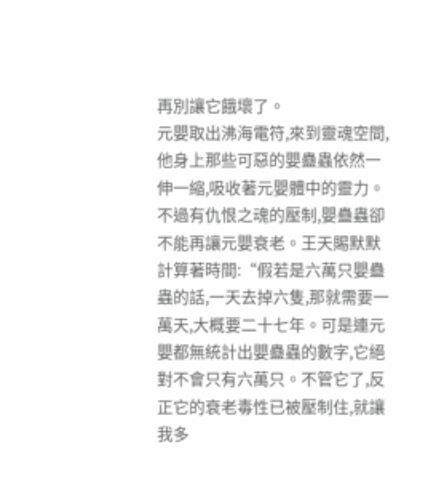再別讓它餓壞了。
元嬰取出沸海電符,來到靈魂空間,他身上那些可惡的嬰蠱蟲依然一伸一縮,吸收著元嬰體中的靈力。不過有仇恨之魂的壓制,嬰蠱蟲卻不能再讓元嬰衰老。王天賜默默計算著時間:“假若是六萬只嬰蠱蟲的話,一天去掉六隻,那就需要一萬天,大概要二十七年。可是連元嬰都無統計出嬰蠱蟲的數字,它絕對不會只有六萬只。不管它了,反正它的衰老毒性已被壓制住,就讓我多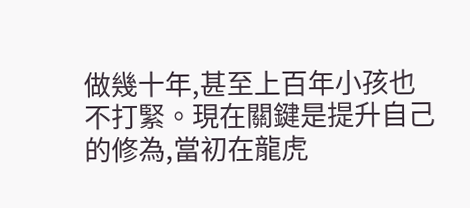做幾十年,甚至上百年小孩也不打緊。現在關鍵是提升自己的修為,當初在龍虎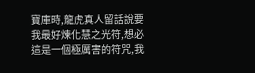寶庫時,龍虎真人留話說要我最好煉化慧之光符,想必這是一個極厲害的符咒,我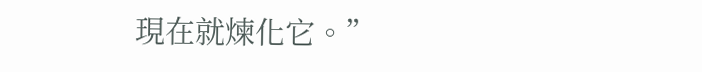現在就煉化它。”